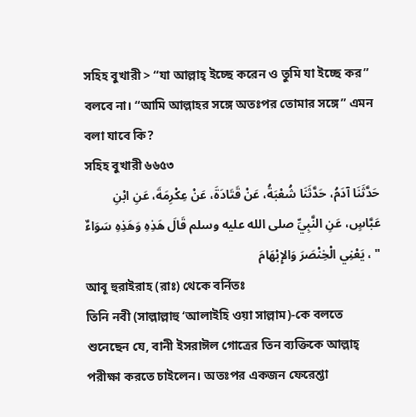সহিহ বুখারী > “যা আল্লাহ্ ইচ্ছে করেন ও তুমি যা ইচ্ছে কর” বলবে না। “আমি আল্লাহর সঙ্গে অতঃপর তোমার সঙ্গে” এমন বলা যাবে কি?
সহিহ বুখারী ৬৬৫৩
حَدَّثَنَا آدَمُ، حَدَّثَنَا شُعْبَةُ، عَنْ قَتَادَةَ، عَنْ عِكْرِمَةَ، عَنِ ابْنِ عَبَّاسٍ، عَنِ النَّبِيِّ صلى الله عليه وسلم قَالَ هَذِهِ وَهَذِهِ سَوَاءٌ " ، يَعْنِي الْخِنْصَرَ وَالإِبْهَامَ
আবূ হুরাইরাহ (রাঃ) থেকে বর্নিতঃ
তিনি নবী (সাল্লাল্লাহু ‘আলাইহি ওয়া সাল্লাম)-কে বলতে শুনেছেন যে, বানী ইসরাঈল গোত্রের তিন ব্যক্তিকে আল্লাহ্ পরীক্ষা করতে চাইলেন। অতঃপর একজন ফেরেশ্তা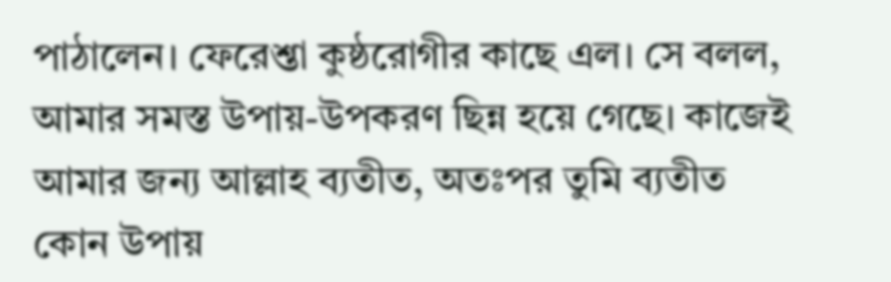পাঠালেন। ফেরেশ্তা কুষ্ঠরোগীর কাছে এল। সে বলল, আমার সমস্ত উপায়-উপকরণ ছিন্ন হয়ে গেছে। কাজেই আমার জন্য আল্লাহ ব্যতীত, অতঃপর তুমি ব্যতীত কোন উপায়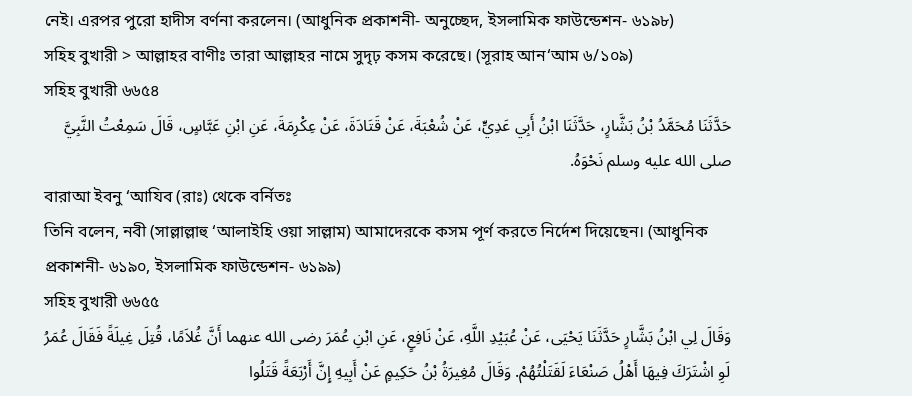নেই। এরপর পুরো হাদীস বর্ণনা করলেন। (আধুনিক প্রকাশনী- অনুচ্ছেদ, ইসলামিক ফাউন্ডেশন- ৬১৯৮)
সহিহ বুখারী > আল্লাহর বাণীঃ তারা আল্লাহর নামে সুদৃঢ় কসম করেছে। (সূরাহ আন‘আম ৬/১০৯)
সহিহ বুখারী ৬৬৫৪
حَدَّثَنَا مُحَمَّدُ بْنُ بَشَّارٍ، حَدَّثَنَا ابْنُ أَبِي عَدِيٍّ، عَنْ شُعْبَةَ، عَنْ قَتَادَةَ، عَنْ عِكْرِمَةَ، عَنِ ابْنِ عَبَّاسٍ، قَالَ سَمِعْتُ النَّبِيَّ صلى الله عليه وسلم نَحْوَهُ.
বারাআ ইবনু ‘আযিব (রাঃ) থেকে বর্নিতঃ
তিনি বলেন, নবী (সাল্লাল্লাহু ‘আলাইহি ওয়া সাল্লাম) আমাদেরকে কসম পূর্ণ করতে নির্দেশ দিয়েছেন। (আধুনিক প্রকাশনী- ৬১৯০, ইসলামিক ফাউন্ডেশন- ৬১৯৯)
সহিহ বুখারী ৬৬৫৫
وَقَالَ لِي ابْنُ بَشَّارٍ حَدَّثَنَا يَحْيَى، عَنْ عُبَيْدِ اللَّهِ، عَنْ نَافِعٍ، عَنِ ابْنِ عُمَرَ رضى الله عنهما أَنَّ غُلاَمًا، قُتِلَ غِيلَةً فَقَالَ عُمَرُ لَوِ اشْتَرَكَ فِيهَا أَهْلُ صَنْعَاءَ لَقَتَلْتُهُمْ. وَقَالَ مُغِيرَةُ بْنُ حَكِيمٍ عَنْ أَبِيهِ إِنَّ أَرْبَعَةً قَتَلُوا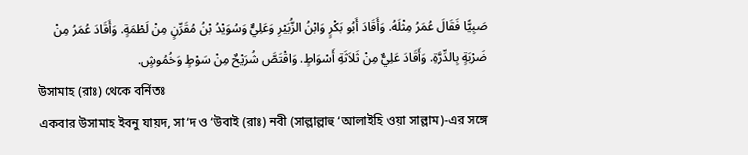صَبِيًّا فَقَالَ عُمَرُ مِثْلَهُ. وَأَقَادَ أَبُو بَكْرٍ وَابْنُ الزُّبَيْرِ وَعَلِيٌّ وَسُوَيْدُ بْنُ مُقَرِّنٍ مِنْ لَطْمَةٍ. وَأَقَادَ عُمَرُ مِنْ ضَرْبَةٍ بِالدِّرَّةِ. وَأَقَادَ عَلِيٌّ مِنْ ثَلاَثَةِ أَسْوَاطٍ. وَاقْتَصَّ شُرَيْحٌ مِنْ سَوْطٍ وَخُمُوشٍ.
উসামাহ (রাঃ) থেকে বর্নিতঃ
একবার উসামাহ ইবনু যায়দ, সা‘দ ও ‘উবাই (রাঃ) নবী (সাল্লাল্লাহু ‘আলাইহি ওয়া সাল্লাম)-এর সঙ্গে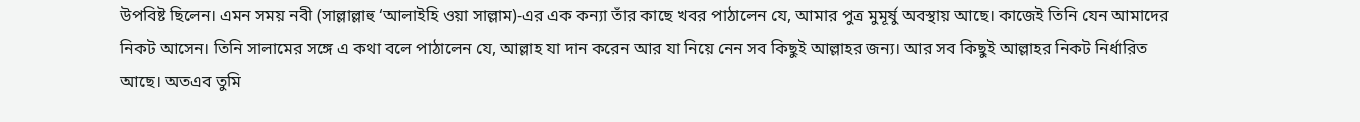উপবিষ্ট ছিলেন। এমন সময় নবী (সাল্লাল্লাহু ‘আলাইহি ওয়া সাল্লাম)-এর এক কন্যা তাঁর কাছে খবর পাঠালেন যে, আমার পুত্র মুমূর্ষু অবস্থায় আছে। কাজেই তিনি যেন আমাদের নিকট আসেন। তিনি সালামের সঙ্গে এ কথা বলে পাঠালেন যে, আল্লাহ যা দান করেন আর যা নিয়ে নেন সব কিছুই আল্লাহর জন্য। আর সব কিছুই আল্লাহর নিকট নির্ধারিত আছে। অতএব তুমি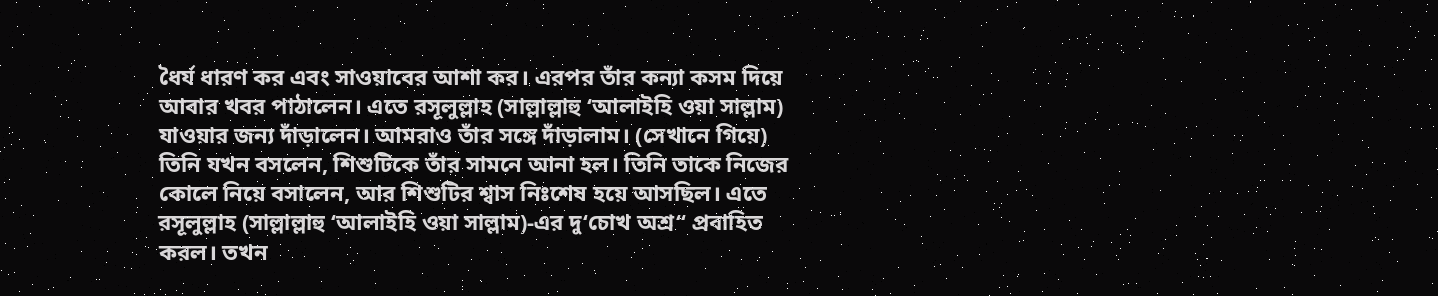ধৈর্য ধারণ কর এবং সাওয়াবের আশা কর। এরপর তাঁর কন্যা কসম দিয়ে আবার খবর পাঠালেন। এতে রসূলুল্লাহ (সাল্লাল্লাহু ‘আলাইহি ওয়া সাল্লাম) যাওয়ার জন্য দাঁড়ালেন। আমরাও তাঁর সঙ্গে দাঁড়ালাম। (সেখানে গিয়ে) তিনি যখন বসলেন, শিশুটিকে তাঁর সামনে আনা হল। তিনি তাকে নিজের কোলে নিয়ে বসালেন, আর শিশুটির শ্বাস নিঃশেষ হয়ে আসছিল। এতে রসূলুল্লাহ (সাল্লাল্লাহু ‘আলাইহি ওয়া সাল্লাম)-এর দু‘চোখ অশ্র“ প্রবাহিত করল। তখন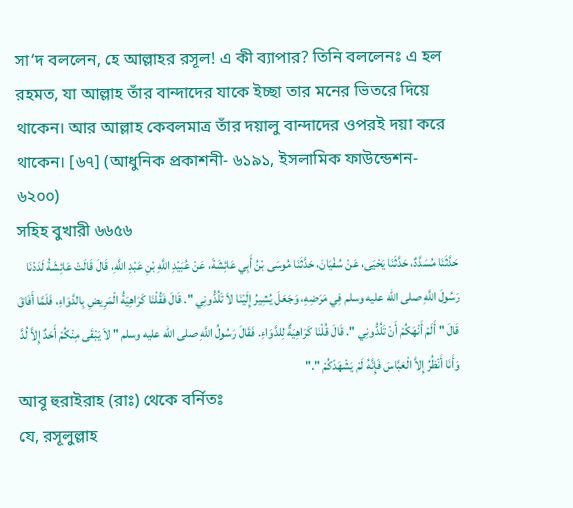সা‘দ বললেন, হে আল্লাহর রসূল! এ কী ব্যাপার? তিনি বললেনঃ এ হল রহমত, যা আল্লাহ তাঁর বান্দাদের যাকে ইচ্ছা তার মনের ভিতরে দিয়ে থাকেন। আর আল্লাহ কেবলমাত্র তাঁর দয়ালু বান্দাদের ওপরই দয়া করে থাকেন। [৬৭] (আধুনিক প্রকাশনী- ৬১৯১, ইসলামিক ফাউন্ডেশন- ৬২০০)
সহিহ বুখারী ৬৬৫৬
حَدَّثَنَا مُسَدَّدٌ، حَدَّثَنَا يَحْيَى، عَنْ سُفْيَانَ، حَدَّثَنَا مُوسَى بْنُ أَبِي عَائِشَةَ، عَنْ عُبَيْدِ اللَّهِ بْنِ عَبْدِ اللَّهِ، قَالَ قَالَتْ عَائِشَةُ لَدَدْنَا رَسُولَ اللَّهِ صلى الله عليه وسلم فِي مَرَضِهِ، وَجَعَلَ يُشِيرُ إِلَيْنَا لاَ تَلُدُّونِي ". قَالَ فَقُلْنَا كَرَاهِيَةُ الْمَرِيضِ بِالدَّوَاءِ، فَلَمَّا أَفَاقَ قَالَ " أَلَمْ أَنْهَكُمْ أَنْ تَلُدُّونِي ". قَالَ قُلْنَا كَرَاهِيَةٌ لِلدَّوَاءِ. فَقَالَ رَسُولُ اللَّهِ صلى الله عليه وسلم " لاَ يَبْقَى مِنْكُمْ أَحَدٌ إِلاَّ لُدَّ وَأَنَا أَنْظُرُ إِلاَّ الْعَبَّاسَ فَإِنَّهُ لَمْ يَشْهَدْكُمْ "."
আবূ হুরাইরাহ (রাঃ) থেকে বর্নিতঃ
যে, রসূলুল্লাহ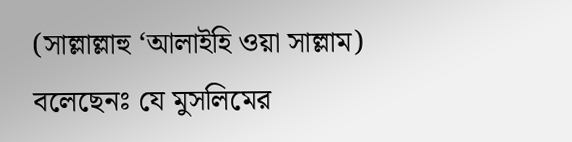(সাল্লাল্লাহু ‘আলাইহি ওয়া সাল্লাম) বলেছেনঃ যে মুসলিমের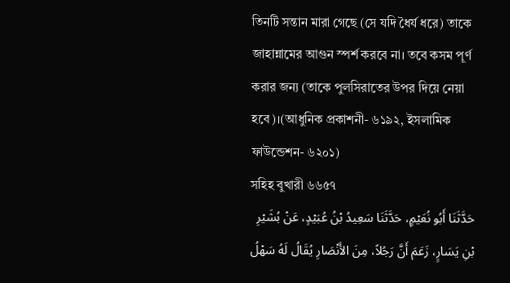তিনটি সন্তান মারা গেছে (সে যদি ধৈর্য ধরে) তাকে জাহান্নামের আগুন স্পর্শ করবে না। তবে কসম পূর্ণ করার জন্য (তাকে পুলসিরাতের উপর দিয়ে নেয়া হবে)।(আধুনিক প্রকাশনী- ৬১৯২, ইসলামিক ফাউন্ডেশন- ৬২০১)
সহিহ বুখারী ৬৬৫৭
حَدَّثَنَا أَبُو نُعَيْمٍ، حَدَّثَنَا سَعِيدُ بْنُ عُبَيْدٍ، عَنْ بُشَيْرِ بْنِ يَسَارٍ، زَعَمَ أَنَّ رَجُلاً، مِنَ الأَنْصَارِ يُقَالُ لَهُ سَهْلُ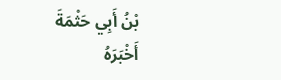بْنُ أَبِي حَثْمَةَ أَخْبَرَهُ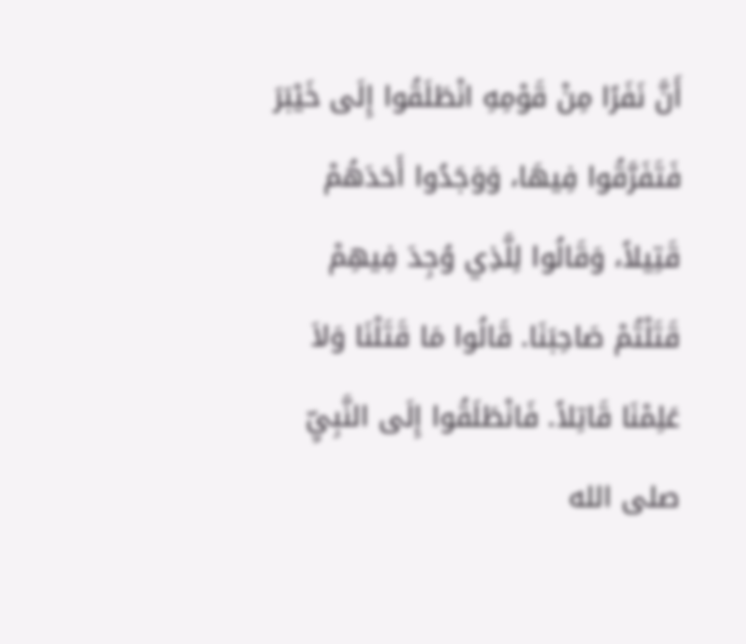أَنَّ نَفَرًا مِنْ قَوْمِهِ انْطَلَقُوا إِلَى خَيْبَرَ فَتَفَرَّقُوا فِيهَا، وَوَجَدُوا أَحَدَهُمْ قَتِيلاً، وَقَالُوا لِلَّذِي وُجِدَ فِيهِمْ قَتَلْتُمْ صَاحِبَنَا. قَالُوا مَا قَتَلْنَا وَلاَ عَلِمْنَا قَاتِلاً. فَانْطَلَقُوا إِلَى النَّبِيِّ صلى الله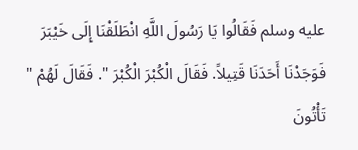عليه وسلم فَقَالُوا يَا رَسُولَ اللَّهِ انْطَلَقْنَا إِلَى خَيْبَرَ فَوَجَدْنَا أَحَدَنَا قَتِيلاً. فَقَالَ الْكُبْرَ الْكُبْرَ ". فَقَالَ لَهُمْ " تَأْتُونَ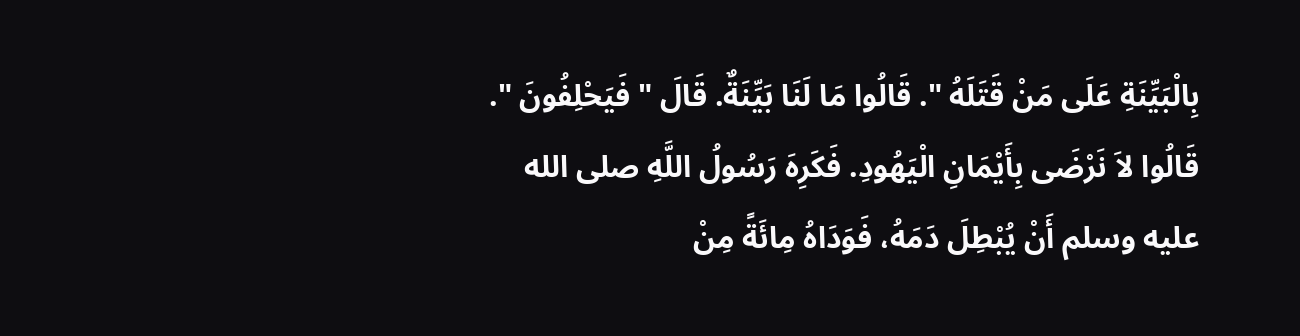بِالْبَيِّنَةِ عَلَى مَنْ قَتَلَهُ ". قَالُوا مَا لَنَا بَيِّنَةٌ. قَالَ " فَيَحْلِفُونَ ". قَالُوا لاَ نَرْضَى بِأَيْمَانِ الْيَهُودِ. فَكَرِهَ رَسُولُ اللَّهِ صلى الله عليه وسلم أَنْ يُبْطِلَ دَمَهُ، فَوَدَاهُ مِائَةً مِنْ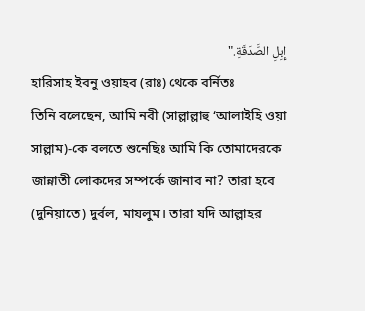إِبِلِ الصَّدَقَةِ."
হারিসাহ ইবনু ওয়াহব (রাঃ) থেকে বর্নিতঃ
তিনি বলেছেন, আমি নবী (সাল্লাল্লাহু ‘আলাইহি ওয়া সাল্লাম)-কে বলতে শুনেছিঃ আমি কি তোমাদেরকে জান্নাতী লোকদের সম্পর্কে জানাব না? তারা হবে (দুনিয়াতে) দুর্বল, মাযলুম। তারা যদি আল্লাহর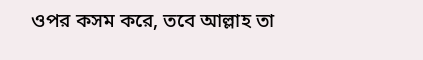ওপর কসম করে, তবে আল্লাহ তা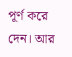পূর্ণ করে দেন। আর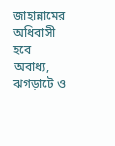জাহান্নামের অধিবাসী হবে অবাধ্য, ঝগড়াটে ও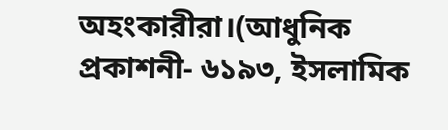অহংকারীরা।(আধুনিক প্রকাশনী- ৬১৯৩, ইসলামিক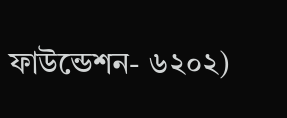ফাউন্ডেশন- ৬২০২)